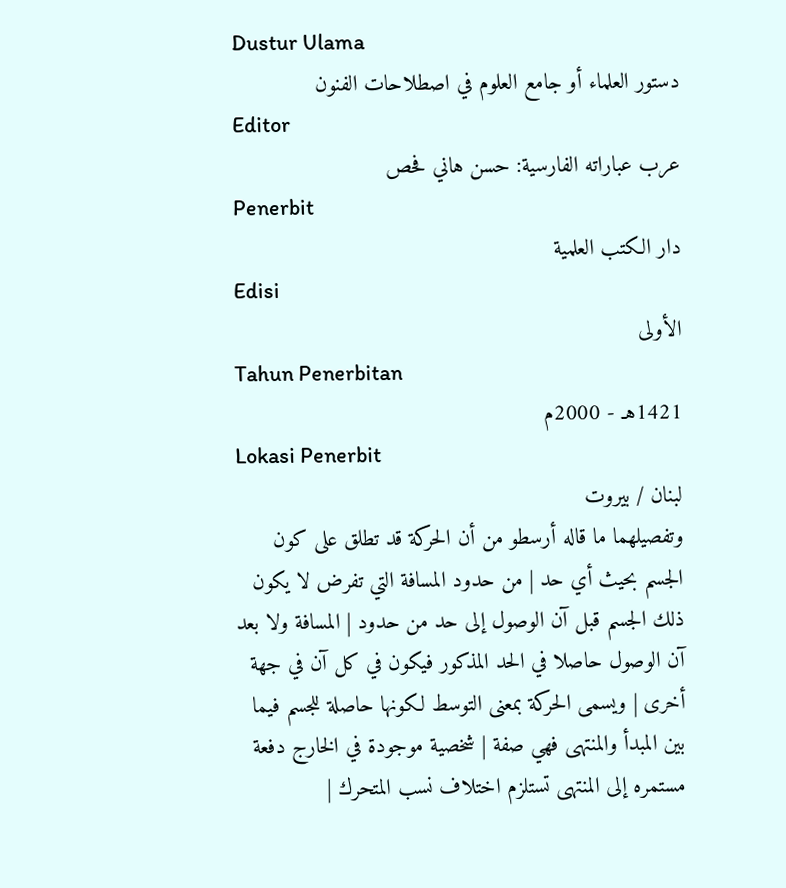Dustur Ulama
دستور العلماء أو جامع العلوم في اصطلاحات الفنون
Editor
عرب عباراته الفارسية: حسن هاني فحص
Penerbit
دار الكتب العلمية
Edisi
الأولى
Tahun Penerbitan
1421هـ - 2000م
Lokasi Penerbit
لبنان / بيروت
وتفصيلهما ما قاله أرسطو من أن الحركة قد تطلق على كون الجسم بحيث أي حد | من حدود المسافة التي تفرض لا يكون ذلك الجسم قبل آن الوصول إلى حد من حدود | المسافة ولا بعد آن الوصول حاصلا في الحد المذكور فيكون في كل آن في جهة أخرى | ويسمى الحركة بمعنى التوسط لكونها حاصلة للجسم فيما بين المبدأ والمنتهى فهي صفة | شخصية موجودة في الخارج دفعة مستمره إلى المنتهى تستلزم اختلاف نسب المتحرك |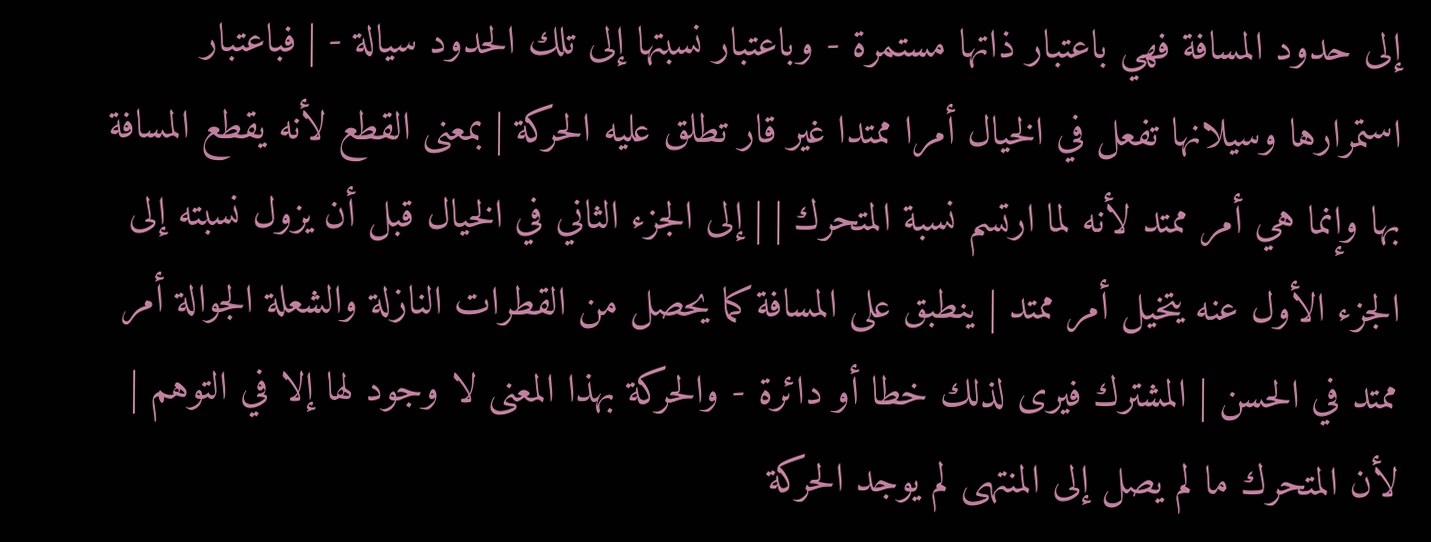إلى حدود المسافة فهي باعتبار ذاتها مستمرة - وباعتبار نسبتها إلى تلك الحدود سيالة - | فباعتبار استمرارها وسيلانها تفعل في الخيال أمرا ممتدا غير قار تطلق عليه الحركة | بمعنى القطع لأنه يقطع المسافة بها وإنما هي أمر ممتد لأنه لما ارتسم نسبة المتحرك | | إلى الجزء الثاني في الخيال قبل أن يزول نسبته إلى الجزء الأول عنه يتخيل أمر ممتد | ينطبق على المسافة كما يحصل من القطرات النازلة والشعلة الجوالة أمر ممتد في الحسن | المشترك فيرى لذلك خطا أو دائرة - والحركة بهذا المعنى لا وجود لها إلا في التوهم | لأن المتحرك ما لم يصل إلى المنتهى لم يوجد الحركة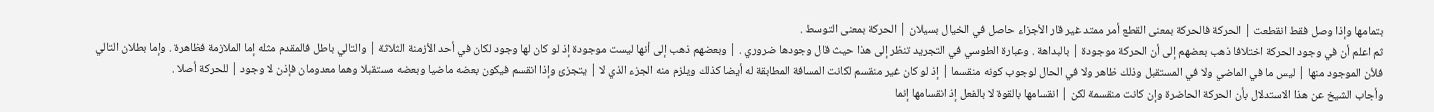بتمامها وإذا وصل فقط انقطعت | الحركة فالحركة بمعنى القطع أمر ممتد غير قار الأجزاء حاصل في الخيال بسيلان | الحركة بمعنى التوسط .
ثم اعلم أن في وجود الحركة اختلافا ذهب بعضهم إلى أن الحركة موجودة | بالبداهة . وعبارة الطوسي في التجريد تنظر إلى هذا حيث قال وجودها ضروري . | وبعضهم ذهب إلى أنها ليست موجودة إذ لو كان لها وجود لكان في أحد الأزمنة الثلاثة | والتالي باطل فالمقدم مثله إما الملازمة فظاهرة . وإما بطلان التالي فلأن الموجود منها | ليس ما في الماضي ولا في المستقبل وذلك ظاهر ولا في الحال لوجوب كونه منقسما | إذ لو كان غير منقسم لكانت المسافة المطابقة له أيضا كذلك ويلزم منه الجزء الذي لا | يتجزئ وإذا انقسم فيكون بعضه ماضيا وبعضه مستقبلا وهما معدومان فإذن لا وجود | للحركة أصلا .
وأجاب الشيخ عن هذا الاستدلال بأن الحركة الحاضرة وإن كانت منقسمة لكن | انقسامها بالقوة لا بالفعل إذ انقسامها إنما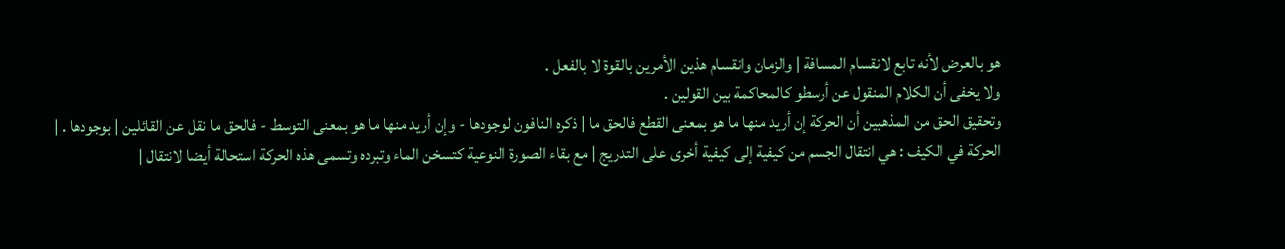هو بالعرض لأنه تابع لانقسام المسافة | والزمان وانقسام هذين الأمرين بالقوة لا بالفعل .
ولا يخفى أن الكلام المنقول عن أرسطو كالمحاكمة بين القولين .
وتحقيق الحق من المذهبين أن الحركة إن أريد منها ما هو بمعنى القطع فالحق ما | ذكره النافون لوجودها - وإن أريد منها ما هو بمعنى التوسط - فالحق ما نقل عن القائلين | بوجودها . |
الحركة في الكيف : هي انتقال الجسم من كيفية إلى كيفية أخرى على التدريج | مع بقاء الصورة النوعية كتسخن الماء وتبرده وتسمى هذه الحركة استحالة أيضا لانتقال |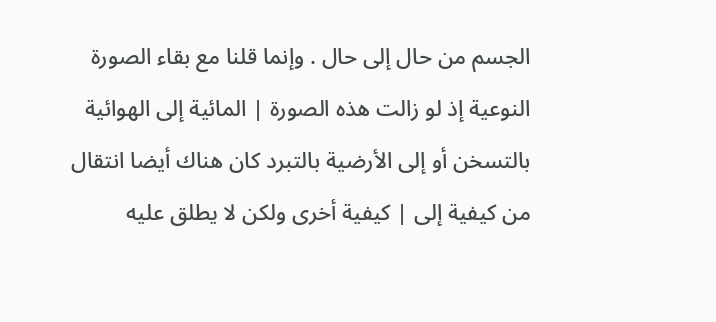الجسم من حال إلى حال . وإنما قلنا مع بقاء الصورة النوعية إذ لو زالت هذه الصورة | المائية إلى الهوائية بالتسخن أو إلى الأرضية بالتبرد كان هناك أيضا انتقال من كيفية إلى | كيفية أخرى ولكن لا يطلق عليه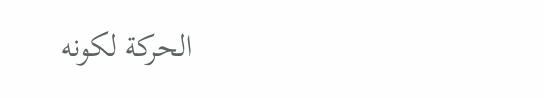الحركة لكونه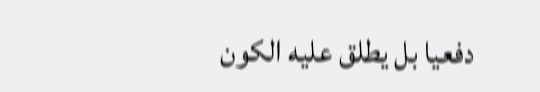دفعيا بل يطلق عليه الكون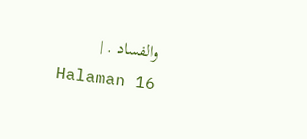والفساد . |
Halaman 16